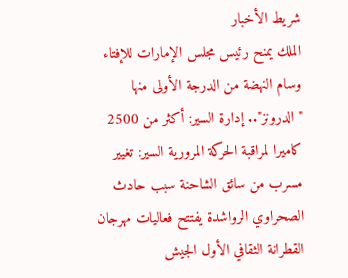شريط الأخبار
الملك يمنح رئيس مجلس الإمارات للإفتاء وسام النهضة من الدرجة الأولى منها "الدرونز".. إدارة السير: أكثر من 2500 كاميرا لمراقبة الحركة المرورية السير: تغيير مسرب من سائق الشاحنة سبب حادث الصحراوي الرواشدة يفتتح فعاليات مهرجان القطرانة الثقافي الأول الجيش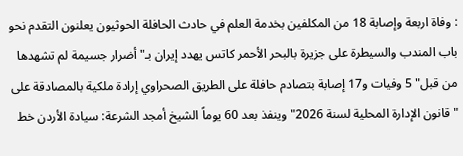: وفاة اربعة وإصابة 18 من المكلفين بخدمة العلم في حادث الحافلة الحوثيون يعلنون التقدم نحو باب المندب والسيطرة على جزيرة بالبحر الأحمر كاتس يهدد إيران بـ"أضرار جسيمة لم تشهدها من قبل" 5 وفيات و17 إصابة بتصادم حافلة على الطريق الصحراوي إرادة ملكية بالمصادقة على "قانون الإدارة المحلية لسنة 2026" وينفذ بعد 60 يوماً الشيخ أمجد الشرعة: سيادة الأردن خط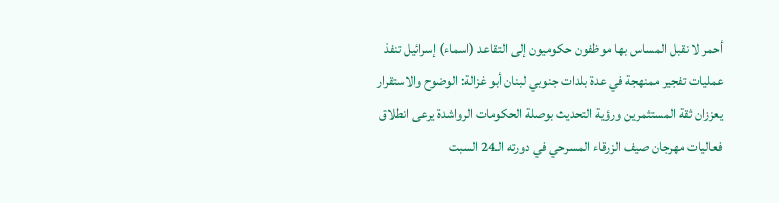أحمر لا نقبل المساس بها موظفون حكوميون إلى التقاعد (اسماء) إسرائيل تنفذ عمليات تفجير ممنهجة في عدة بلدات جنوبي لبنان أبو غزالة: الوضوح والاستقرار يعززان ثقة المستثمرين ورؤية التحديث بوصلة الحكومات الرواشدة يرعى انطلاق فعاليات مهرجان صيف الزرقاء المسرحي في دورته الـ24 السبت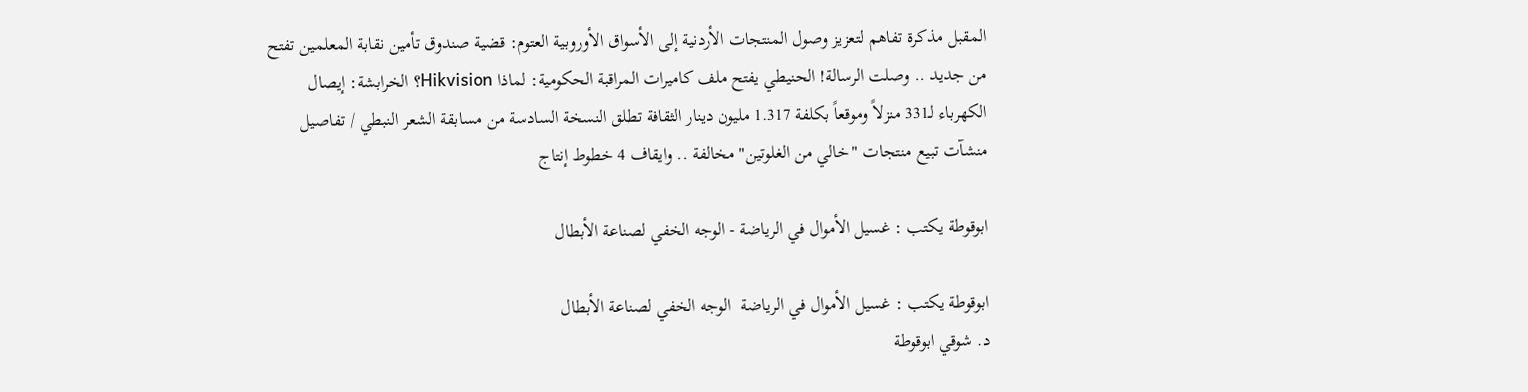المقبل مذكرة تفاهم لتعزيز وصول المنتجات الأردنية إلى الأسواق الأوروبية العتوم: قضية صندوق تأمين نقابة المعلمين تفتح من جديد .. وصلت الرسالة! الحنيطي يفتح ملف كاميرات المراقبة الحكومية: لماذا Hikvision؟ الخرابشة: إيصال الكهرباء لـ331 منزلاً وموقعاً بكلفة 1.317 مليون دينار الثقافة تطلق النسخة السادسة من مسابقة الشعر النبطي / تفاصيل منشآت تبيع منتجات "خالي من الغلوتين" مخالفة .. وايقاف 4 خطوط إنتاج

ابوقوطة يكتب : غسيل الأموال في الرياضة - الوجه الخفي لصناعة الأبطال

ابوقوطة يكتب : غسيل الأموال في الرياضة  الوجه الخفي لصناعة الأبطال
د. شوقي ابوقوطة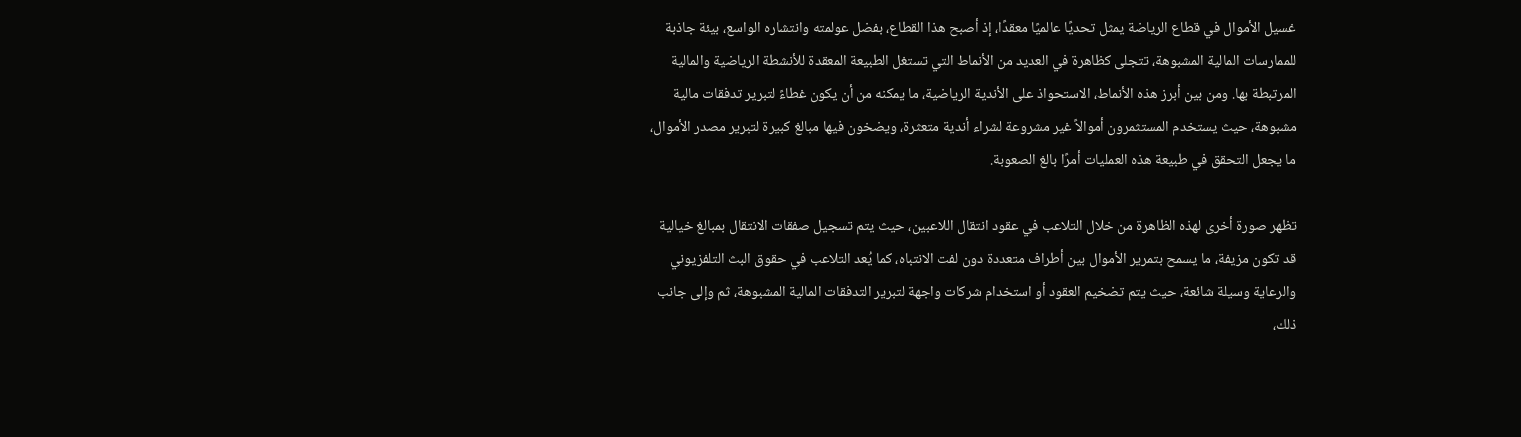غسيل الأموال في قطاع الرياضة يمثل تحديًا عالميًا معقدًا، إذ أصبح هذا القطاع، بفضل عولمته وانتشاره الواسع، بيئة جاذبة للممارسات المالية المشبوهة، تتجلى كظاهرة في العديد من الأنماط التي تستغل الطبيعة المعقدة للأنشطة الرياضية والمالية المرتبطة بها. ومن بين أبرز هذه الأنماط، الاستحواذ على الأندية الرياضية، ما يمكنه من أن يكون غطاءً لتبرير تدفقات مالية مشبوهة، حيث يستخدم المستثمرون أموالاً غير مشروعة لشراء أندية متعثرة، ويضخون فيها مبالغ كبيرة لتبرير مصدر الأموال، ما يجعل التحقق في طبيعة هذه العمليات أمرًا بالغ الصعوبة.

تظهر صورة أخرى لهذه الظاهرة من خلال التلاعب في عقود انتقال اللاعبين، حيث يتم تسجيل صفقات الانتقال بمبالغ خيالية قد تكون مزيفة، ما يسمح بتمرير الأموال بين أطراف متعددة دون لفت الانتباه، كما يُعد التلاعب في حقوق البث التلفزيوني والرعاية وسيلة شائعة، حيث يتم تضخيم العقود أو استخدام شركات واجهة لتبرير التدفقات المالية المشبوهة، ثم وإلى جانب ذلك،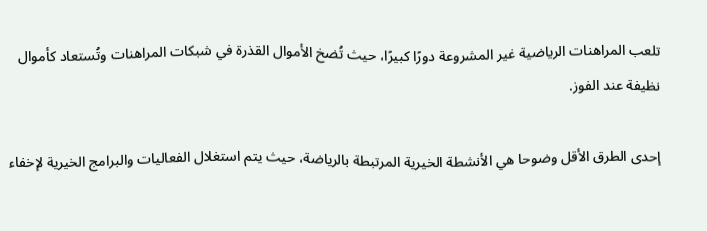تلعب المراهنات الرياضية غير المشروعة دورًا كبيرًا، حيث تُضخ الأموال القذرة في شبكات المراهنات وتُستعاد كأموال نظيفة عند الفوز.

إحدى الطرق الأقل وضوحا هي الأنشطة الخيرية المرتبطة بالرياضة، حيث يتم استغلال الفعاليات والبرامج الخيرية لإخفاء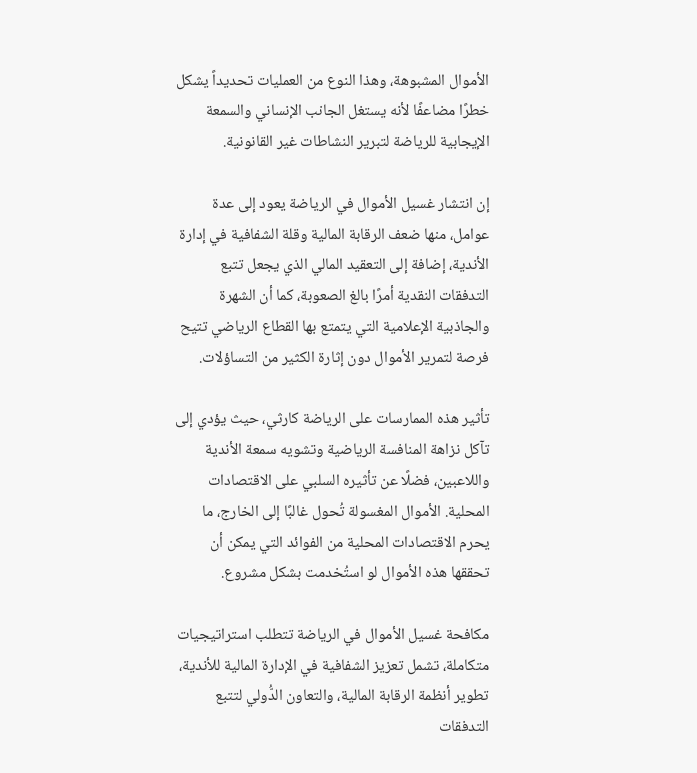الأموال المشبوهة، وهذا النوع من العمليات تحديداً يشكل خطرًا مضاعفًا لأنه يستغل الجانب الإنساني والسمعة الإيجابية للرياضة لتبرير النشاطات غير القانونية.

إن انتشار غسيل الأموال في الرياضة يعود إلى عدة عوامل، منها ضعف الرقابة المالية وقلة الشفافية في إدارة الأندية، إضافة إلى التعقيد المالي الذي يجعل تتبع التدفقات النقدية أمرًا بالغ الصعوبة، كما أن الشهرة والجاذبية الإعلامية التي يتمتع بها القطاع الرياضي تتيح فرصة لتمرير الأموال دون إثارة الكثير من التساؤلات.

تأثير هذه الممارسات على الرياضة كارثي، حيث يؤدي إلى تآكل نزاهة المنافسة الرياضية وتشويه سمعة الأندية واللاعبين، فضلًا عن تأثيره السلبي على الاقتصادات المحلية. الأموال المغسولة تُحول غالبًا إلى الخارج، ما يحرم الاقتصادات المحلية من الفوائد التي يمكن أن تحققها هذه الأموال لو استُخدمت بشكل مشروع.

مكافحة غسيل الأموال في الرياضة تتطلب استراتيجيات متكاملة، تشمل تعزيز الشفافية في الإدارة المالية للأندية، تطوير أنظمة الرقابة المالية، والتعاون الدُّولي لتتبع التدفقات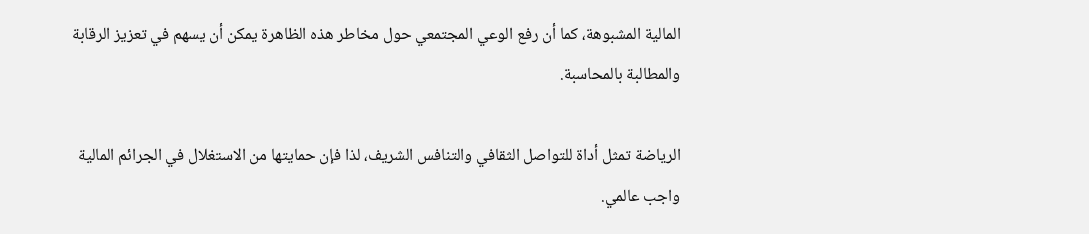المالية المشبوهة، كما أن رفع الوعي المجتمعي حول مخاطر هذه الظاهرة يمكن أن يسهم في تعزيز الرقابة والمطالبة بالمحاسبة.

الرياضة تمثل أداة للتواصل الثقافي والتنافس الشريف، لذا فإن حمايتها من الاستغلال في الجرائم المالية واجب عالمي.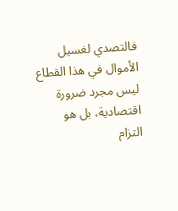فالتصدي لغسيل الأموال في هذا القطاع ليس مجرد ضرورة اقتصادية، بل هو التزام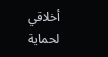أخلاقي لحماية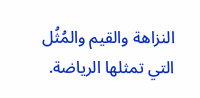النزاهة والقيم والمُثُل التي تمثلها الرياضة.